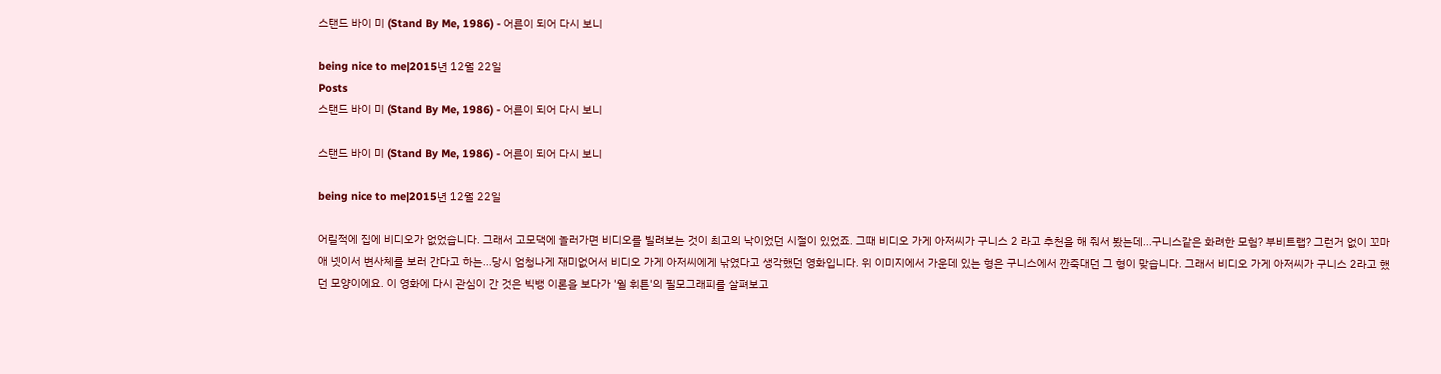스탠드 바이 미 (Stand By Me, 1986) - 어른이 되어 다시 보니

being nice to me|2015년 12월 22일
Posts
스탠드 바이 미 (Stand By Me, 1986) - 어른이 되어 다시 보니

스탠드 바이 미 (Stand By Me, 1986) - 어른이 되어 다시 보니

being nice to me|2015년 12월 22일

어릴적에 집에 비디오가 없었습니다. 그래서 고모댁에 놀러가면 비디오를 빌려보는 것이 최고의 낙이었던 시절이 있었죠. 그때 비디오 가게 아저씨가 구니스 2 라고 추천을 해 줘서 봤는데...구니스같은 화려한 모험? 부비트랩? 그런거 없이 꼬마애 넷이서 변사체를 보러 간다고 하는...당시 엄청나게 재미없어서 비디오 가게 아저씨에게 낚였다고 생각했던 영화입니다. 위 이미지에서 가운데 있는 형은 구니스에서 깐죽대던 그 형이 맞습니다. 그래서 비디오 가게 아저씨가 구니스 2라고 했던 모양이에요. 이 영화에 다시 관심이 간 것은 빅뱅 이론을 보다가 '윌 휘튼'의 필모그래피를 살펴보고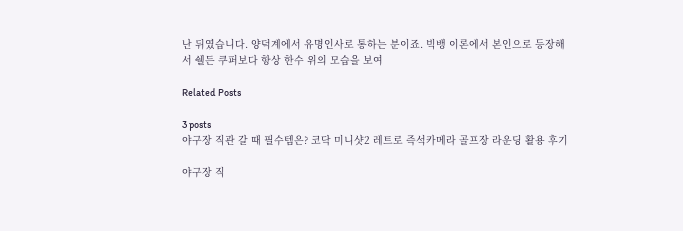난 뒤였습니다. 양덕계에서 유명인사로 통하는 분이죠. 빅뱅 이론에서 본인으로 등장해서 쉘든 쿠퍼보다 항상 한수 위의 모습을 보여

Related Posts

3 posts
야구장 직관 갈 때 필수템은? 코닥 미니샷2 레트로 즉석카메라 골프장 라운딩 활용 후기

야구장 직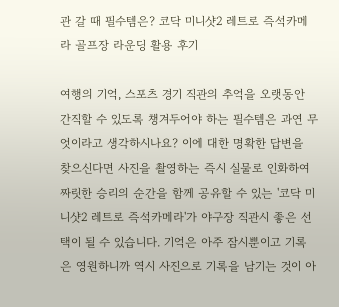관 갈 때 필수템은? 코닥 미니샷2 레트로 즉석카메라 골프장 라운딩 활용 후기

여행의 기억, 스포츠 경기 직관의 추억을 오랫동안 간직할 수 있도록 챙겨두어야 하는 필수템은 과연 무엇이라고 생각하시나요? 이에 대한 명확한 답변을 찾으신다면 사진을 촬영하는 즉시 실물로 인화하여 짜릿한 승리의 순간을 함께 공유할 수 있는 '코닥 미니샷2 레트로 즉석카메라'가 야구장 직관시 좋은 선택이 될 수 있습니다. 기억은 아주 잠시뿐이고 기록은 영원하니까 역시 사진으로 기록을 남기는 것이 아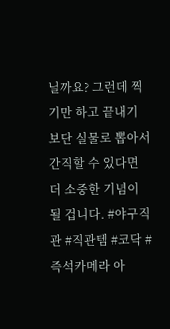닐까요? 그런데 찍기만 하고 끝내기 보단 실물로 뽑아서 간직할 수 있다면 더 소중한 기념이 될 겁니다. #야구직관 #직관템 #코닥 #즉석카메라 아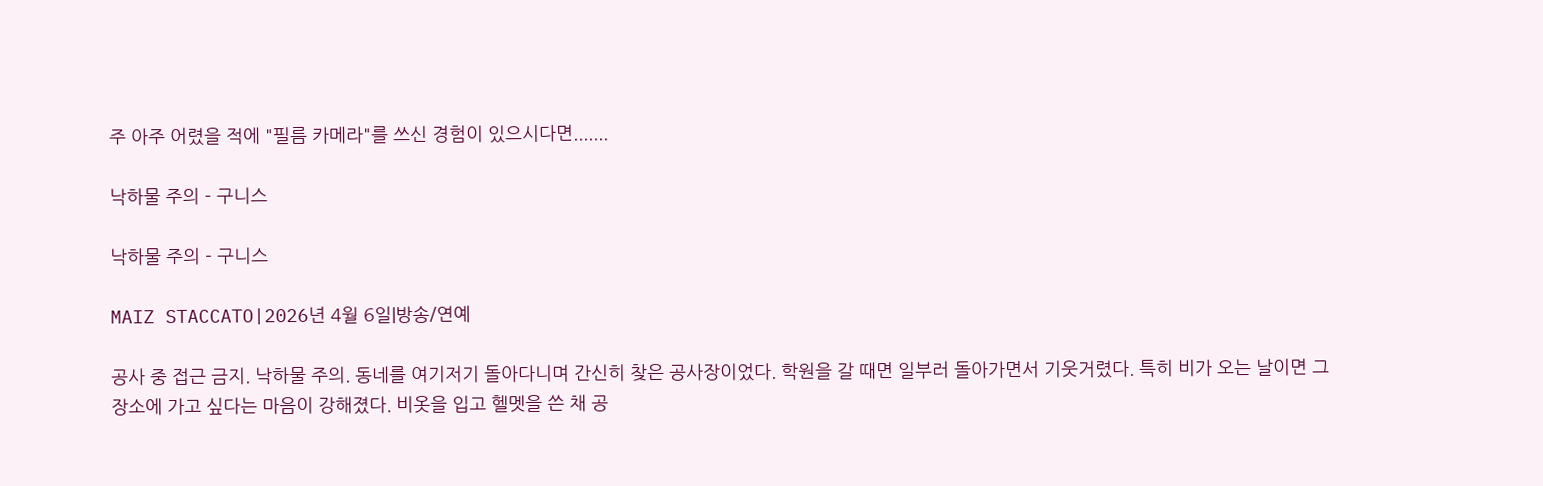주 아주 어렸을 적에 "필름 카메라"를 쓰신 경험이 있으시다면.......

낙하물 주의 - 구니스

낙하물 주의 - 구니스

MAIZ STACCATO|2026년 4월 6일|방송/연예

공사 중 접근 금지. 낙하물 주의. 동네를 여기저기 돌아다니며 간신히 찾은 공사장이었다. 학원을 갈 때면 일부러 돌아가면서 기웃거렸다. 특히 비가 오는 날이면 그 장소에 가고 싶다는 마음이 강해졌다. 비옷을 입고 헬멧을 쓴 채 공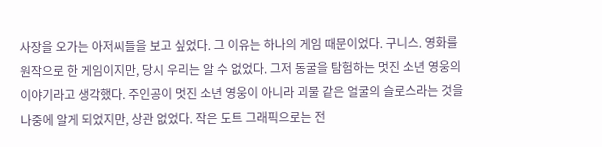사장을 오가는 아저씨들을 보고 싶었다. 그 이유는 하나의 게임 때문이었다. 구니스. 영화를 원작으로 한 게임이지만, 당시 우리는 알 수 없었다. 그저 동굴을 탐험하는 멋진 소년 영웅의 이야기라고 생각했다. 주인공이 멋진 소년 영웅이 아니라 괴물 같은 얼굴의 슬로스라는 것을 나중에 알게 되었지만, 상관 없었다. 작은 도트 그래픽으로는 전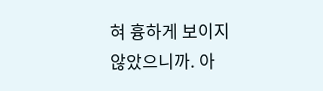혀 흉하게 보이지 않았으니까. 아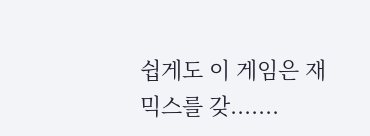쉽게도 이 게임은 재믹스를 갖.......